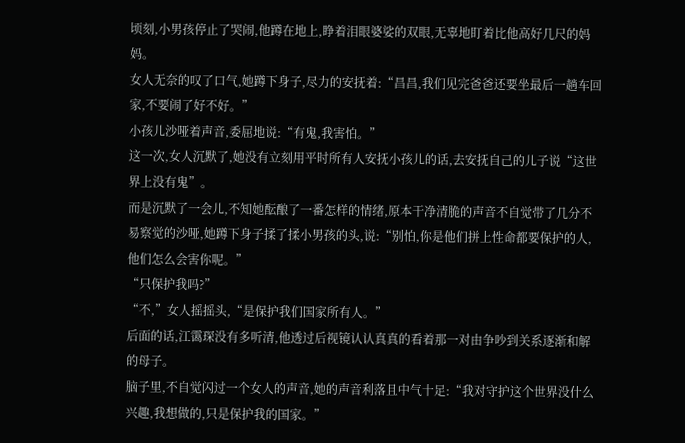顷刻,小男孩停止了哭闹,他蹲在地上,睁着泪眼婆娑的双眼,无辜地盯着比他高好几尺的妈妈。
女人无奈的叹了口气,她蹲下身子,尽力的安抚着:“昌昌,我们见完爸爸还要坐最后一趟车回家,不要闹了好不好。”
小孩儿沙哑着声音,委屈地说:“有鬼,我害怕。”
这一次,女人沉默了,她没有立刻用平时所有人安抚小孩儿的话,去安抚自己的儿子说“这世界上没有鬼”。
而是沉默了一会儿,不知她酝酿了一番怎样的情绪,原本干净清脆的声音不自觉带了几分不易察觉的沙哑,她蹲下身子揉了揉小男孩的头,说:“别怕,你是他们拼上性命都要保护的人,他们怎么会害你呢。”
“只保护我吗?”
“不,”女人摇摇头,“是保护我们国家所有人。”
后面的话,江霭琛没有多听清,他透过后视镜认认真真的看着那一对由争吵到关系逐渐和解的母子。
脑子里,不自觉闪过一个女人的声音,她的声音利落且中气十足:“我对守护这个世界没什么兴趣,我想做的,只是保护我的国家。”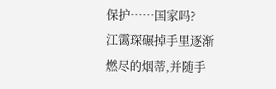保护……国家吗?
江霭琛碾掉手里逐渐燃尽的烟蒂,并随手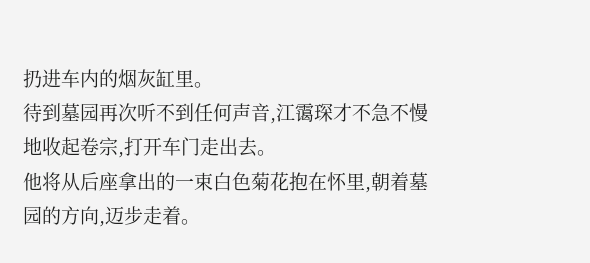扔进车内的烟灰缸里。
待到墓园再次听不到任何声音,江霭琛才不急不慢地收起卷宗,打开车门走出去。
他将从后座拿出的一束白色菊花抱在怀里,朝着墓园的方向,迈步走着。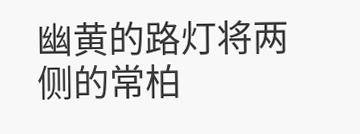幽黄的路灯将两侧的常柏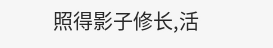照得影子修长,活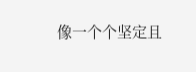像一个个坚定且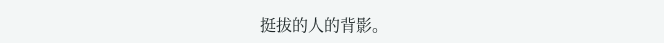挺拔的人的背影。